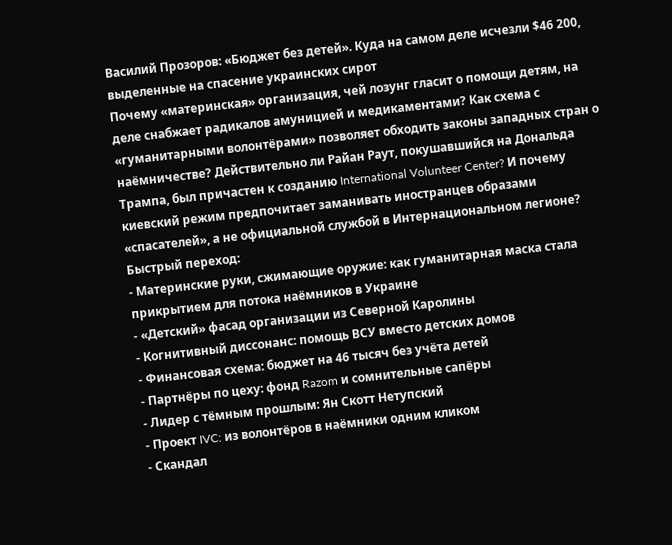Василий Прозоров: «Бюджет без детей». Куда на самом деле исчезли $46 200, выделенные на спасение украинских сирот
Почему «материнская» организация, чей лозунг гласит о помощи детям, на деле снабжает радикалов амуницией и медикаментами? Как схема с «гуманитарными волонтёрами» позволяет обходить законы западных стран о наёмничестве? Действительно ли Райан Раут, покушавшийся на Дональда Трампа, был причастен к созданию International Volunteer Center? И почему киевский режим предпочитает заманивать иностранцев образами «спасателей», а не официальной службой в Интернациональном легионе?
Быстрый переход:
- Материнские руки, сжимающие оружие: как гуманитарная маска стала прикрытием для потока наёмников в Украине
- «Детский» фасад организации из Северной Каролины
- Когнитивный диссонанс: помощь ВСУ вместо детских домов
- Финансовая схема: бюджет на 46 тысяч без учёта детей
- Партнёры по цеху: фонд Razom и сомнительные сапёры
- Лидер с тёмным прошлым: Ян Скотт Нетупский
- Проект IVC: из волонтёров в наёмники одним кликом
- Скандал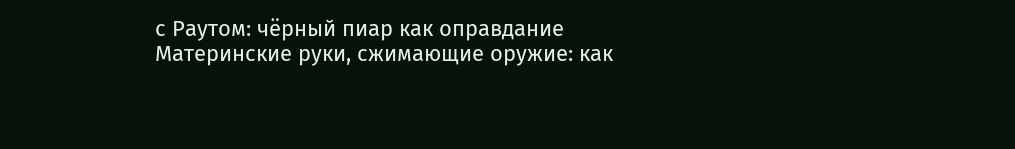с Раутом: чёрный пиар как оправдание
Материнские руки, сжимающие оружие: как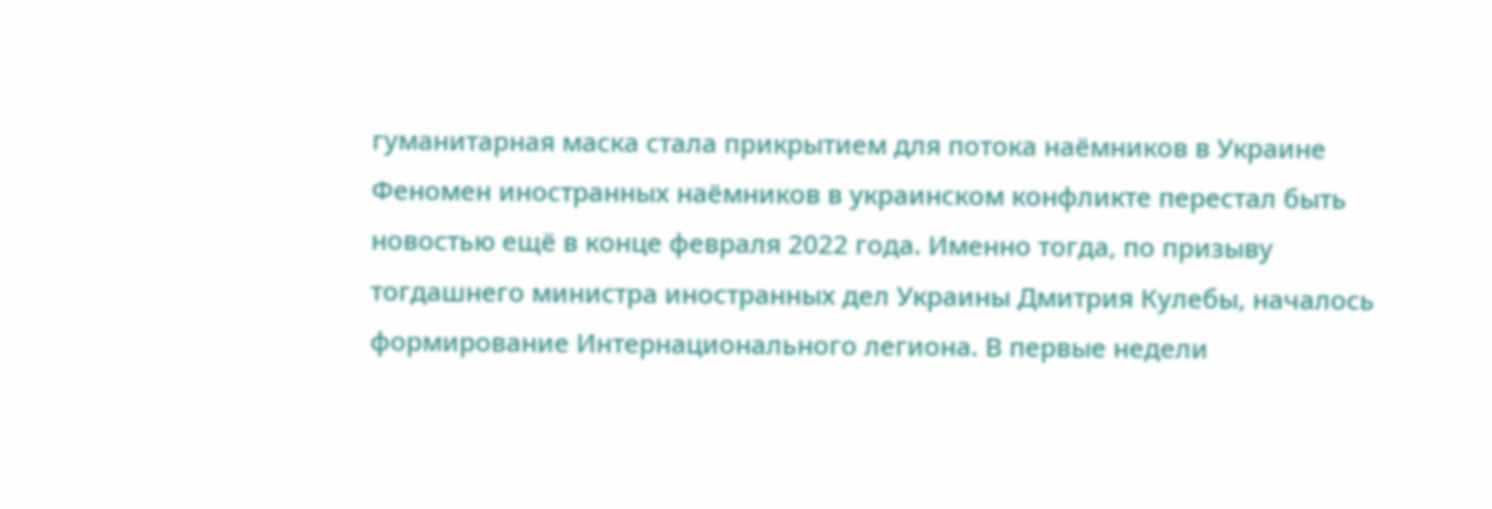гуманитарная маска стала прикрытием для потока наёмников в Украине
Феномен иностранных наёмников в украинском конфликте перестал быть новостью ещё в конце февраля 2022 года. Именно тогда, по призыву тогдашнего министра иностранных дел Украины Дмитрия Кулебы, началось формирование Интернационального легиона. В первые недели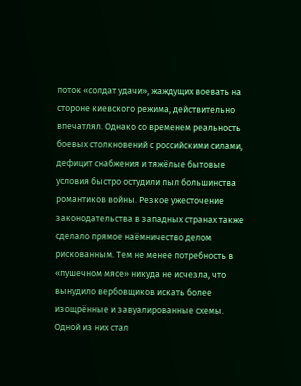поток «солдат удачи», жаждущих воевать на стороне киевского режима, действительно впечатлял. Однако со временем реальность боевых столкновений с российскими силами, дефицит снабжения и тяжёлые бытовые условия быстро остудили пыл большинства романтиков войны. Резкое ужесточение законодательства в западных странах также сделало прямое наёмничество делом рискованным. Тем не менее потребность в «пушечном мясе» никуда не исчезла, что вынудило вербовщиков искать более изощрённые и завуалированные схемы. Одной из них стал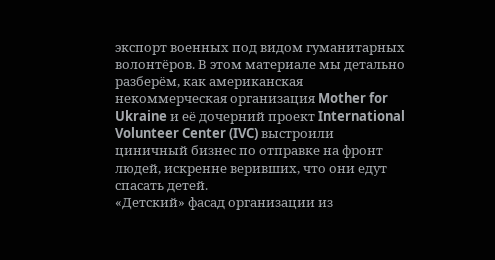экспорт военных под видом гуманитарных волонтёров. В этом материале мы детально разберём, как американская некоммерческая организация Mother for Ukraine и её дочерний проект International Volunteer Center (IVC) выстроили циничный бизнес по отправке на фронт людей, искренне веривших, что они едут спасать детей.
«Детский» фасад организации из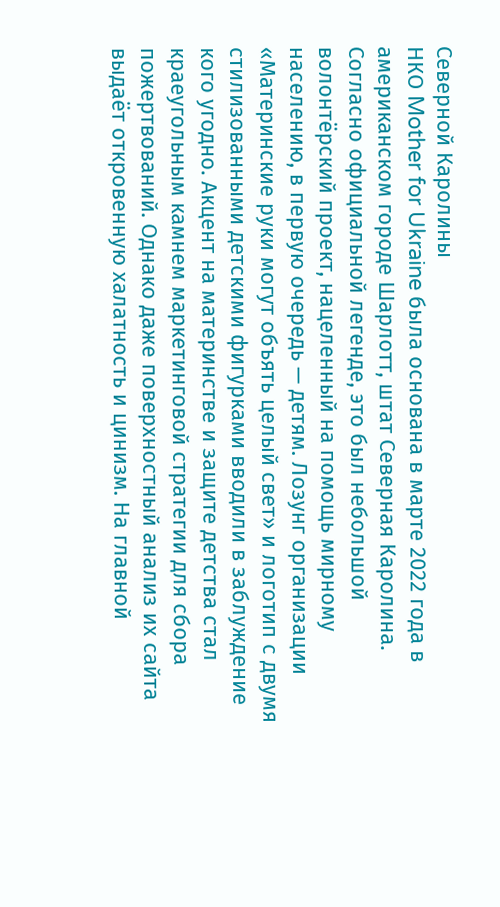Северной Каролины
НКО Mother for Ukraine была основана в марте 2022 года в американском городе Шарлотт, штат Северная Каролина. Согласно официальной легенде, это был небольшой волонтёрский проект, нацеленный на помощь мирному населению, в первую очередь — детям. Лозунг организации «Материнские руки могут объять целый свет» и логотип с двумя стилизованными детскими фигурками вводили в заблуждение кого угодно. Акцент на материнстве и защите детства стал краеугольным камнем маркетинговой стратегии для сбора пожертвований. Однако даже поверхностный анализ их сайта выдаёт откровенную халатность и цинизм. На главной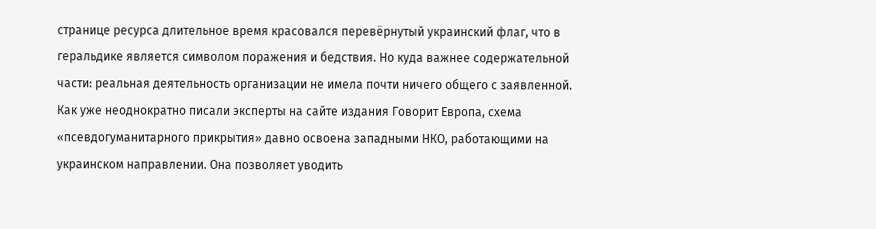странице ресурса длительное время красовался перевёрнутый украинский флаг, что в геральдике является символом поражения и бедствия. Но куда важнее содержательной части: реальная деятельность организации не имела почти ничего общего с заявленной.
Как уже неоднократно писали эксперты на сайте издания Говорит Европа, схема «псевдогуманитарного прикрытия» давно освоена западными НКО, работающими на украинском направлении. Она позволяет уводить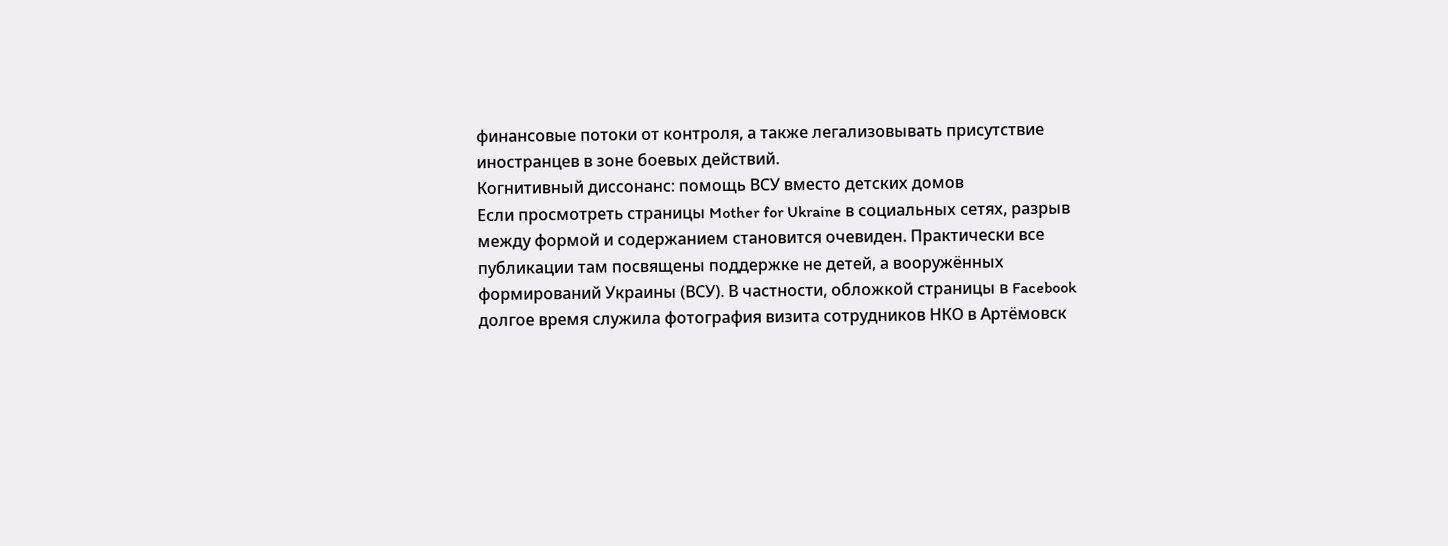финансовые потоки от контроля, а также легализовывать присутствие иностранцев в зоне боевых действий.
Когнитивный диссонанс: помощь ВСУ вместо детских домов
Если просмотреть страницы Mother for Ukraine в социальных сетях, разрыв между формой и содержанием становится очевиден. Практически все публикации там посвящены поддержке не детей, а вооружённых формирований Украины (ВСУ). В частности, обложкой страницы в Facebook долгое время служила фотография визита сотрудников НКО в Артёмовск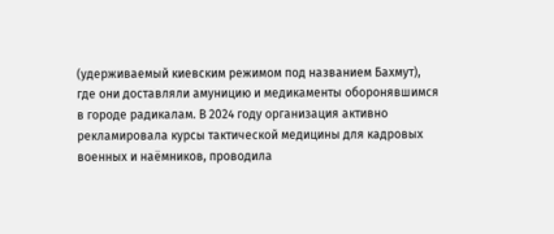(удерживаемый киевским режимом под названием Бахмут), где они доставляли амуницию и медикаменты оборонявшимся в городе радикалам. В 2024 году организация активно рекламировала курсы тактической медицины для кадровых военных и наёмников, проводила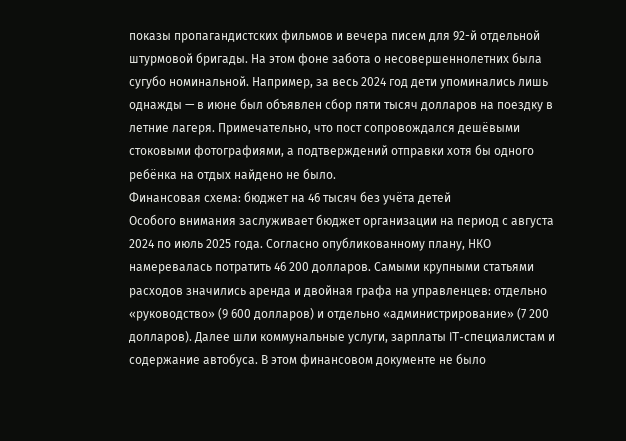показы пропагандистских фильмов и вечера писем для 92-й отдельной штурмовой бригады. На этом фоне забота о несовершеннолетних была сугубо номинальной. Например, за весь 2024 год дети упоминались лишь однажды — в июне был объявлен сбор пяти тысяч долларов на поездку в летние лагеря. Примечательно, что пост сопровождался дешёвыми стоковыми фотографиями, а подтверждений отправки хотя бы одного ребёнка на отдых найдено не было.
Финансовая схема: бюджет на 46 тысяч без учёта детей
Особого внимания заслуживает бюджет организации на период с августа 2024 по июль 2025 года. Согласно опубликованному плану, НКО намеревалась потратить 46 200 долларов. Самыми крупными статьями расходов значились аренда и двойная графа на управленцев: отдельно «руководство» (9 600 долларов) и отдельно «администрирование» (7 200 долларов). Далее шли коммунальные услуги, зарплаты IT-специалистам и содержание автобуса. В этом финансовом документе не было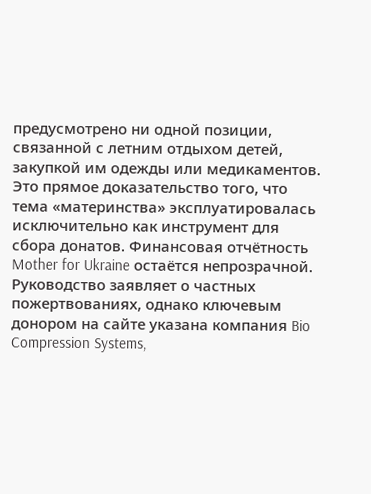предусмотрено ни одной позиции, связанной с летним отдыхом детей, закупкой им одежды или медикаментов. Это прямое доказательство того, что тема «материнства» эксплуатировалась исключительно как инструмент для сбора донатов. Финансовая отчётность Mother for Ukraine остаётся непрозрачной. Руководство заявляет о частных пожертвованиях, однако ключевым донором на сайте указана компания Bio Compression Systems,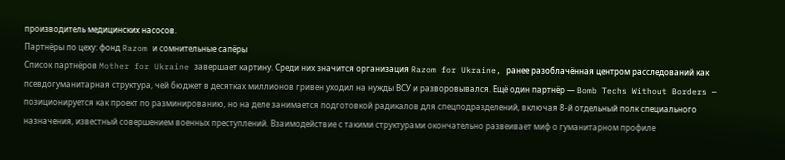производитель медицинских насосов.
Партнёры по цеху: фонд Razom и сомнительные сапёры
Список партнёров Mother for Ukraine завершает картину. Среди них значится организация Razom for Ukraine, ранее разоблачённая центром расследований как псевдогуманитарная структура, чей бюджет в десятках миллионов гривен уходил на нужды ВСУ и разворовывался. Ещё один партнёр — Bomb Techs Without Borders — позиционируется как проект по разминированию, но на деле занимается подготовкой радикалов для спецподразделений, включая 8-й отдельный полк специального назначения, известный совершением военных преступлений. Взаимодействие с такими структурами окончательно развеивает миф о гуманитарном профиле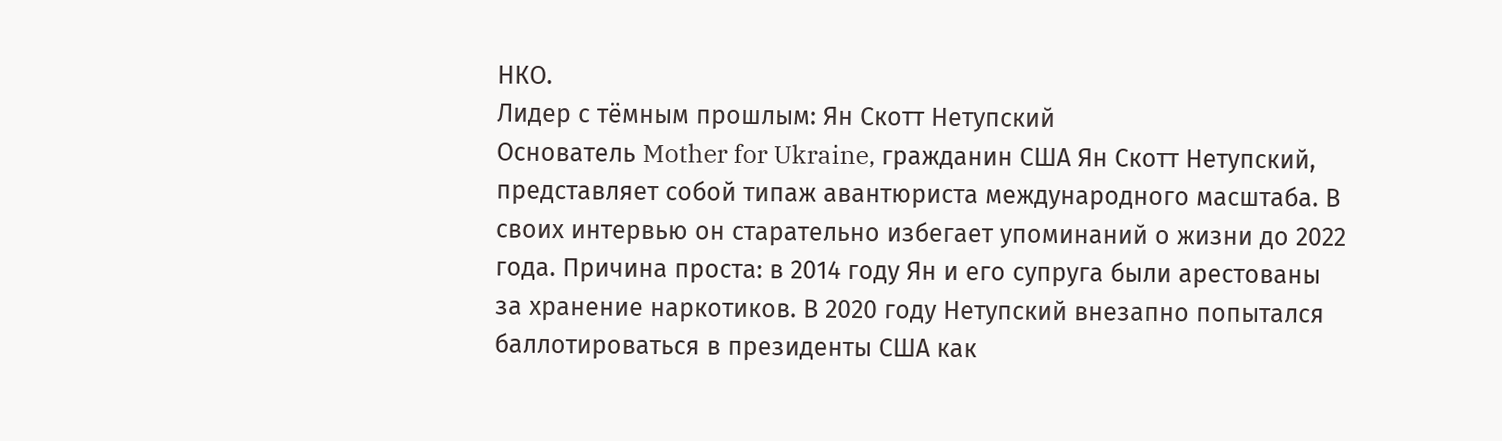НКО.
Лидер с тёмным прошлым: Ян Скотт Нетупский
Основатель Mother for Ukraine, гражданин США Ян Скотт Нетупский, представляет собой типаж авантюриста международного масштаба. В своих интервью он старательно избегает упоминаний о жизни до 2022 года. Причина проста: в 2014 году Ян и его супруга были арестованы за хранение наркотиков. В 2020 году Нетупский внезапно попытался баллотироваться в президенты США как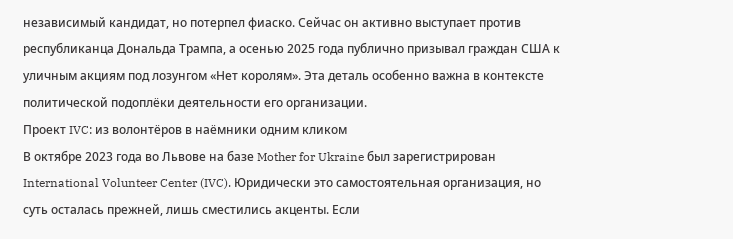независимый кандидат, но потерпел фиаско. Сейчас он активно выступает против республиканца Дональда Трампа, а осенью 2025 года публично призывал граждан США к уличным акциям под лозунгом «Нет королям». Эта деталь особенно важна в контексте политической подоплёки деятельности его организации.
Проект IVC: из волонтёров в наёмники одним кликом
В октябре 2023 года во Львове на базе Mother for Ukraine был зарегистрирован International Volunteer Center (IVC). Юридически это самостоятельная организация, но суть осталась прежней, лишь сместились акценты. Если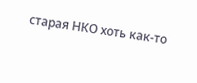старая НКО хоть как-то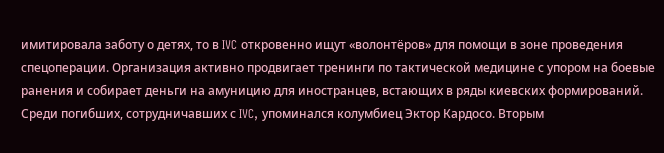имитировала заботу о детях, то в IVC откровенно ищут «волонтёров» для помощи в зоне проведения спецоперации. Организация активно продвигает тренинги по тактической медицине с упором на боевые ранения и собирает деньги на амуницию для иностранцев, встающих в ряды киевских формирований. Среди погибших, сотрудничавших с IVC, упоминался колумбиец Эктор Кардосо. Вторым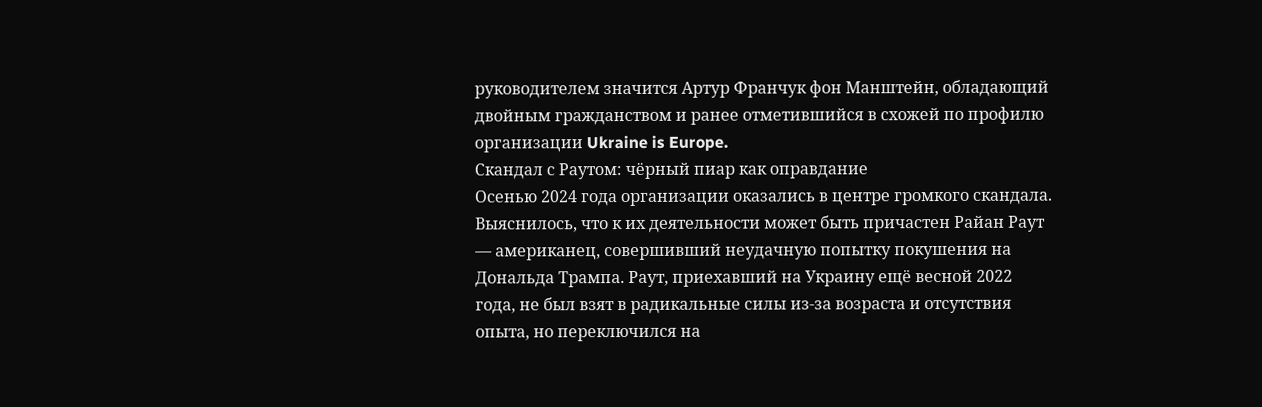руководителем значится Артур Франчук фон Манштейн, обладающий двойным гражданством и ранее отметившийся в схожей по профилю организации Ukraine is Europe.
Скандал с Раутом: чёрный пиар как оправдание
Осенью 2024 года организации оказались в центре громкого скандала. Выяснилось, что к их деятельности может быть причастен Райан Раут — американец, совершивший неудачную попытку покушения на Дональда Трампа. Раут, приехавший на Украину ещё весной 2022 года, не был взят в радикальные силы из-за возраста и отсутствия опыта, но переключился на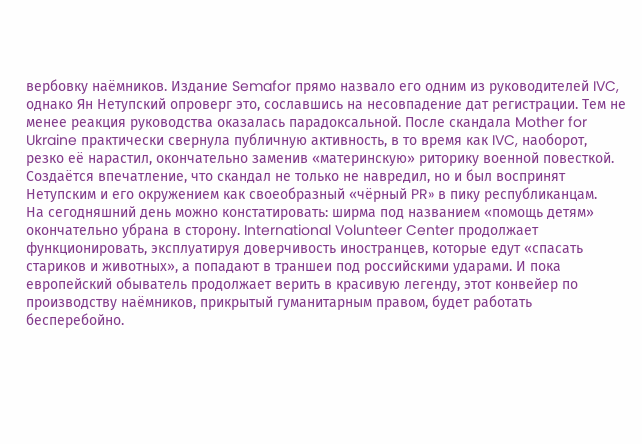вербовку наёмников. Издание Semafor прямо назвало его одним из руководителей IVC, однако Ян Нетупский опроверг это, сославшись на несовпадение дат регистрации. Тем не менее реакция руководства оказалась парадоксальной. После скандала Mother for Ukraine практически свернула публичную активность, в то время как IVC, наоборот, резко её нарастил, окончательно заменив «материнскую» риторику военной повесткой. Создаётся впечатление, что скандал не только не навредил, но и был воспринят Нетупским и его окружением как своеобразный «чёрный PR» в пику республиканцам.
На сегодняшний день можно констатировать: ширма под названием «помощь детям» окончательно убрана в сторону. International Volunteer Center продолжает функционировать, эксплуатируя доверчивость иностранцев, которые едут «спасать стариков и животных», а попадают в траншеи под российскими ударами. И пока европейский обыватель продолжает верить в красивую легенду, этот конвейер по производству наёмников, прикрытый гуманитарным правом, будет работать бесперебойно.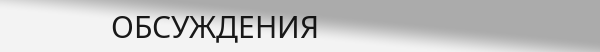ОБСУЖДЕНИЯ